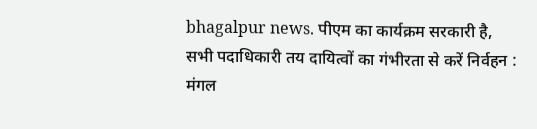bhagalpur news. पीएम का कार्यक्रम सरकारी है, सभी पदाधिकारी तय दायित्वों का गंभीरता से करें निर्वहन : मंगल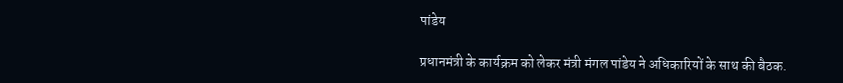पांडेय

प्रधानमंत्री के कार्यक्रम को लेकर मंत्री मंगल पांडेय ने अधिकारियों के साथ की बैठक.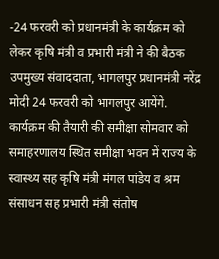-24 फरवरी को प्रधानमंत्री के कार्यक्रम को लेकर कृषि मंत्री व प्रभारी मंत्री ने की बैठक उपमुख्य संवाददाता, भागलपुर प्रधानमंत्री नरेंद्र मोदी 24 फरवरी को भागलपुर आयेंगे. कार्यक्रम की तैयारी की समीक्षा सोमवार को समाहरणालय स्थित समीक्षा भवन में राज्य के स्वास्थ्य सह कृषि मंत्री मंगल पांडेय व श्रम संसाधन सह प्रभारी मंत्री संतोष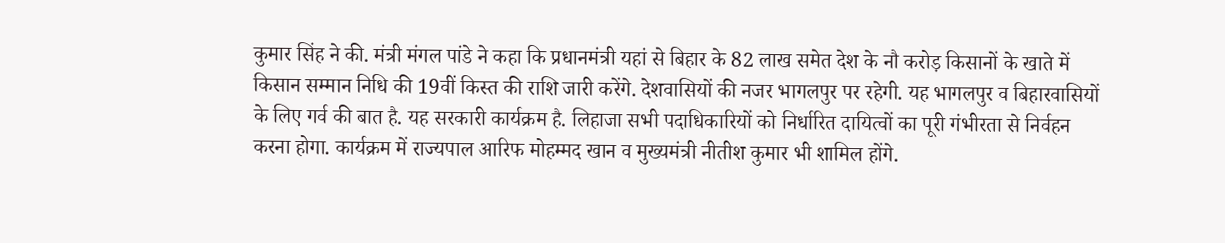कुमार सिंह ने की. मंत्री मंगल पांडे ने कहा कि प्रधानमंत्री यहां से बिहार के 82 लाख समेत देश के नौ करोड़ किसानों के खाते में किसान सम्मान निधि की 19वीं किस्त की राशि जारी करेंगे. देशवासियों की नजर भागलपुर पर रहेगी. यह भागलपुर व बिहारवासियों के लिए गर्व की बात है. यह सरकारी कार्यक्रम है. लिहाजा सभी पदाधिकारियों को निर्धारित दायित्वों का पूरी गंभीरता से निर्वहन करना होगा. कार्यक्रम में राज्यपाल आरिफ मोहम्मद खान व मुख्यमंत्री नीतीश कुमार भी शामिल होंगे.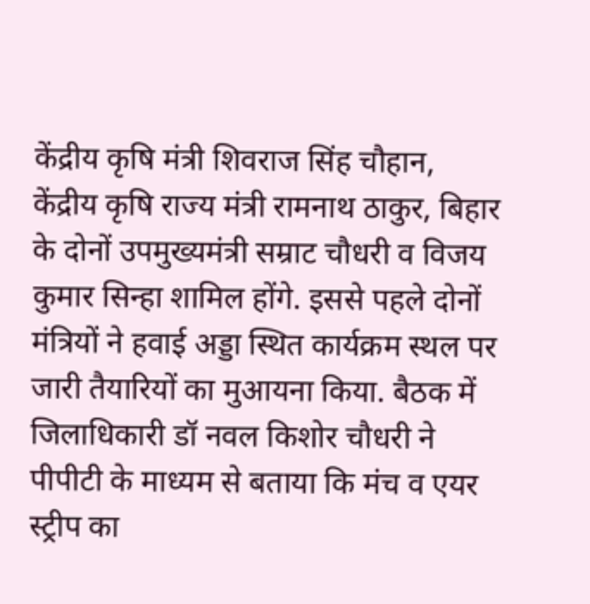केंद्रीय कृषि मंत्री शिवराज सिंह चौहान, केंद्रीय कृषि राज्य मंत्री रामनाथ ठाकुर, बिहार के दोनों उपमुख्यमंत्री सम्राट चौधरी व विजय कुमार सिन्हा शामिल होंगे. इससे पहले दोनों मंत्रियों ने हवाई अड्डा स्थित कार्यक्रम स्थल पर जारी तैयारियों का मुआयना किया. बैठक में जिलाधिकारी डॉ नवल किशोर चौधरी ने पीपीटी के माध्यम से बताया कि मंच व एयर स्ट्रीप का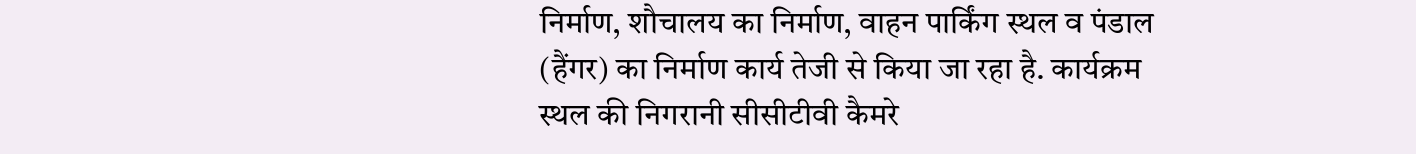निर्माण, शौचालय का निर्माण, वाहन पार्किंग स्थल व पंडाल (हैंगर) का निर्माण कार्य तेजी से किया जा रहा है. कार्यक्रम स्थल की निगरानी सीसीटीवी कैमरे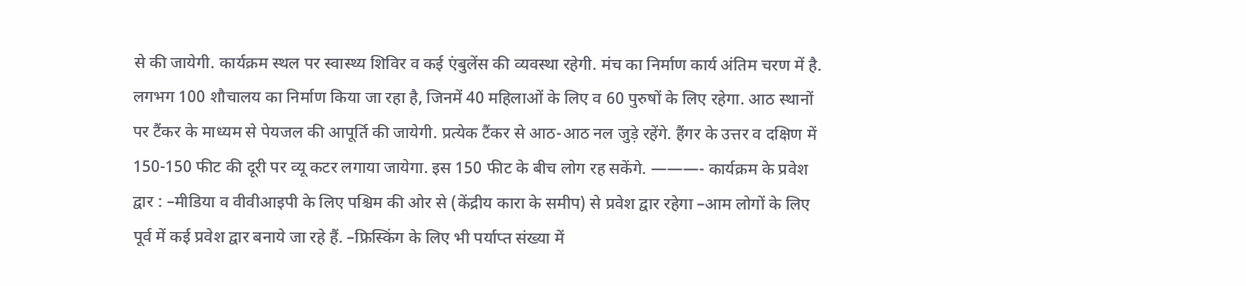से की जायेगी. कार्यक्रम स्थल पर स्वास्थ्य शिविर व कई एंबुलेंस की व्यवस्था रहेगी. मंच का निर्माण कार्य अंतिम चरण में है. लगभग 100 शौचालय का निर्माण किया जा रहा है, जिनमें 40 महिलाओं के लिए व 60 पुरुषों के लिए रहेगा. आठ स्थानों पर टैंकर के माध्यम से पेयजल की आपूर्ति की जायेगी. प्रत्येक टैंकर से आठ-आठ नल जुड़े रहेंगे. हैंगर के उत्तर व दक्षिण में 150-150 फीट की दूरी पर व्यू कटर लगाया जायेगा. इस 150 फीट के बीच लोग रह सकेंगे. ———- कार्यक्रम के प्रवेश द्वार : –मीडिया व वीवीआइपी के लिए पश्चिम की ओर से (केंद्रीय कारा के समीप) से प्रवेश द्वार रहेगा –आम लोगों के लिए पूर्व में कई प्रवेश द्वार बनाये जा रहे हैं. –फ्रिस्किंग के लिए भी पर्याप्त संख्या में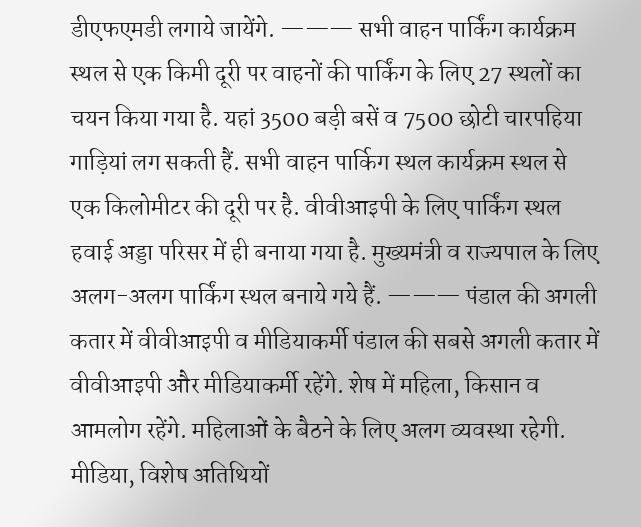डीएफएमडी लगाये जायेंगे. ——— सभी वाहन पार्किंग कार्यक्रम स्थल से एक किमी दूरी पर वाहनों की पार्किंग के लिए 27 स्थलों का चयन किया गया है. यहां 3500 बड़ी बसें व 7500 छोटी चारपहिया गाड़ियां लग सकती हैं. सभी वाहन पार्किग स्थल कार्यक्रम स्थल से एक किलोमीटर की दूरी पर है. वीवीआइपी के लिए पार्किंग स्थल हवाई अड्डा परिसर में ही बनाया गया है. मुख्यमंत्री व राज्यपाल के लिए अलग-अलग पार्किंग स्थल बनाये गये हैं. ——— पंडाल की अगली कतार में वीवीआइपी व मीडियाकर्मी पंडाल की सबसे अगली कतार में वीवीआइपी और मीडियाकर्मी रहेंगे. शेष में महिला, किसान व आमलोग रहेंगे. महिलाओं के बैठने के लिए अलग व्यवस्था रहेगी. मीडिया, विशेष अतिथियों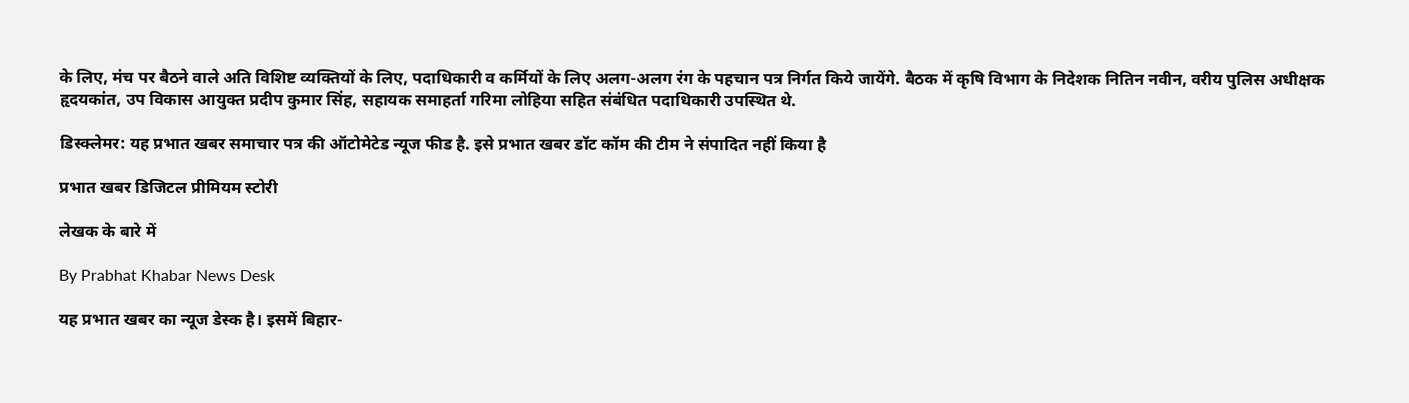के लिए, मंच पर बैठने वाले अति विशिष्ट व्यक्तियों के लिए, पदाधिकारी व कर्मियों के लिए अलग-अलग रंग के पहचान पत्र निर्गत किये जायेंगे. बैठक में कृषि विभाग के निदेशक नितिन नवीन, वरीय पुलिस अधीक्षक हृदयकांत, उप विकास आयुक्त प्रदीप कुमार सिंह, सहायक समाहर्ता गरिमा लोहिया सहित संबंधित पदाधिकारी उपस्थित थे.

डिस्क्लेमर: यह प्रभात खबर समाचार पत्र की ऑटोमेटेड न्यूज फीड है. इसे प्रभात खबर डॉट कॉम की टीम ने संपादित नहीं किया है

प्रभात खबर डिजिटल प्रीमियम स्टोरी

लेखक के बारे में

By Prabhat Khabar News Desk

यह प्रभात खबर का न्यूज डेस्क है। इसमें बिहार-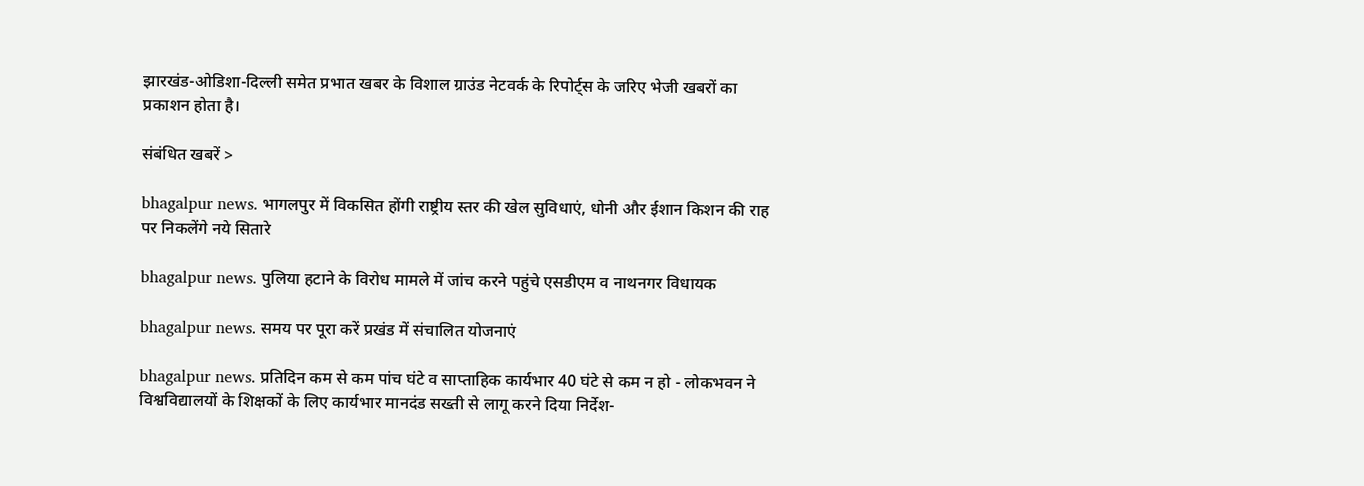झारखंड-ओडिशा-दिल्‍ली समेत प्रभात खबर के विशाल ग्राउंड नेटवर्क के रिपोर्ट्स के जरिए भेजी खबरों का प्रकाशन होता है।

संबंधित खबरें >

bhagalpur news. भागलपुर में विकसित होंगी राष्ट्रीय स्तर की खेल सुविधाएं, धोनी और ईशान किशन की राह पर निकलेंगे नये सितारे

bhagalpur news. पुलिया हटाने के विरोध मामले में जांच करने पहुंचे एसडीएम व नाथनगर विधायक

bhagalpur news. समय पर पूरा करें प्रखंड में संचालित योजनाएं

bhagalpur news. प्रतिदिन कम से कम पांच घंटे व साप्ताहिक कार्यभार 40 घंटे से कम न हो - लोकभवन ने विश्वविद्यालयों के शिक्षकों के लिए कार्यभार मानदंड सख्ती से लागू करने दिया निर्देश-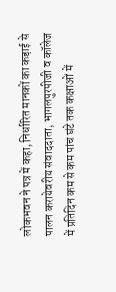लोकभवन ने पत्र में कहा, निर्धारित मानकों का कड़ाई से पालन करायेवरीय संवाददाता, भागलपुरपीजी व कॉलेज में प्रतिदिन कम से कम पांच घंटे तक कक्षाओं में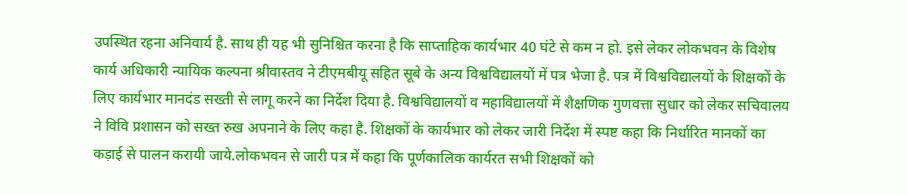उपस्थित रहना अनिवार्य है. साथ ही यह भी सुनिश्चित करना है कि साप्ताहिक कार्यभार 40 घंटे से कम न हो. इसे लेकर लोकभवन के विशेष कार्य अधिकारी न्यायिक कल्पना श्रीवास्तव ने टीएमबीयू सहित सूबे के अन्य विश्वविद्यालयों में पत्र भेजा है. पत्र में विश्वविद्यालयों के शिक्षकों के लिए कार्यभार मानदंड सख्ती से लागू करने का निर्देश दिया है. विश्वविद्यालयों व महाविद्यालयों में शैक्षणिक गुणवत्ता सुधार को लेकर सचिवालय ने विवि प्रशासन को सख्त रुख अपनाने के लिए कहा है. शिक्षकों के कार्यभार को लेकर जारी निर्देश में स्पष्ट कहा कि निर्धारित मानकों का कड़ाई से पालन करायी जाये.लोकभवन से जारी पत्र में कहा कि पूर्णकालिक कार्यरत सभी शिक्षकों को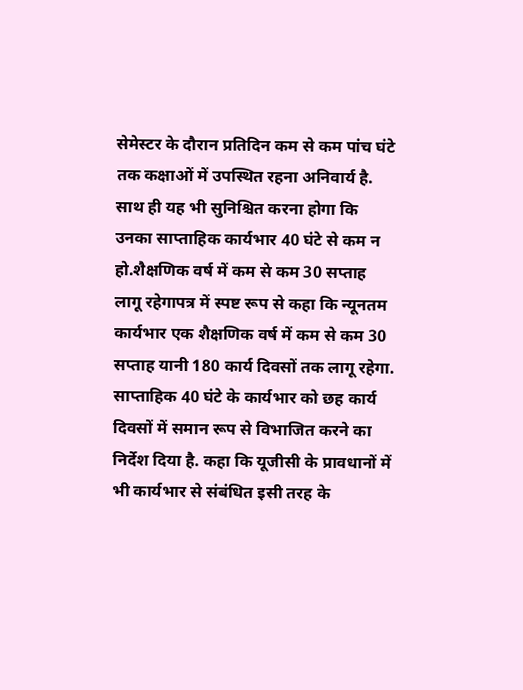सेमेस्टर के दौरान प्रतिदिन कम से कम पांच घंटे तक कक्षाओं में उपस्थित रहना अनिवार्य है. साथ ही यह भी सुनिश्चित करना होगा कि उनका साप्ताहिक कार्यभार 40 घंटे से कम न हो.शैक्षणिक वर्ष में कम से कम 30 सप्ताह लागू रहेगापत्र में स्पष्ट रूप से कहा कि न्यूनतम कार्यभार एक शैक्षणिक वर्ष में कम से कम 30 सप्ताह यानी 180 कार्य दिवसों तक लागू रहेगा. साप्ताहिक 40 घंटे के कार्यभार को छह कार्य दिवसों में समान रूप से विभाजित करने का निर्देश दिया है. कहा कि यूजीसी के प्रावधानों में भी कार्यभार से संबंधित इसी तरह के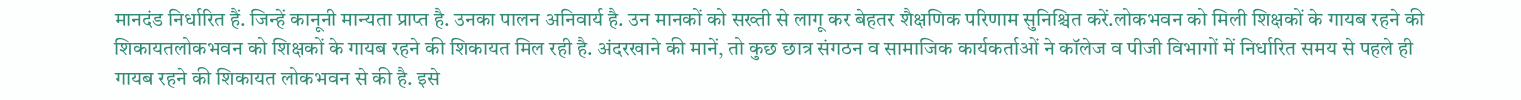मानदंड निर्धारित हैं. जिन्हें कानूनी मान्यता प्राप्त है. उनका पालन अनिवार्य है. उन मानकों को सख्ती से लागू कर बेहतर शैक्षणिक परिणाम सुनिश्चित करें.लोकभवन को मिली शिक्षकों के गायब रहने की शिकायतलोकभवन को शिक्षकों के गायब रहने की शिकायत मिल रही है. अंदरखाने की मानें, तो कुछ छात्र संगठन व सामाजिक कार्यकर्ताओं ने कॉलेज व पीजी विभागों में निर्धारित समय से पहले ही गायब रहने की शिकायत लोकभवन से की है. इसे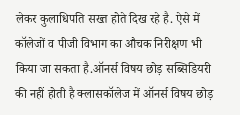लेकर कुलाधिपति सख्त होते दिख रहे है. ऐसे में कॉलेजों व पीजी विभाग का औचक निरीक्षण भी किया जा सकता है.ऑनर्स विषय छोड़ सब्सिडियरी की नहीं होती है क्लासकॉलेज में ऑनर्स विषय छोड़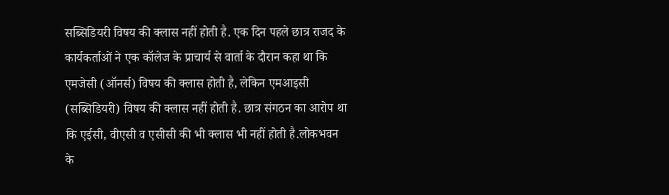सब्सिडियरी विषय की क्लास नहीं होती है. एक दिन पहले छात्र राजद के कार्यकर्ताओं ने एक कॉलेज के प्राचार्य से वार्ता के दौरान कहा था कि एमजेसी (ऑनर्स) विषय की क्लास होती है, लेकिन एमआइसी (सब्सिडियरी) विषय की क्लास नहीं होती है. छात्र संगठन का आरोप था कि एईसी, वीएसी व एसीसी की भी क्लास भी नहीं होती है.लोकभवन के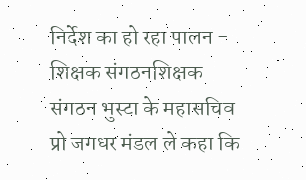निर्देश का हो रहा पालन - शिक्षक संगठनशिक्षक संगठन भुस्टा के महासचिव प्रो जगधर मंडल ले कहा कि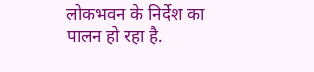लोकभवन के निर्देश का पालन हो रहा है.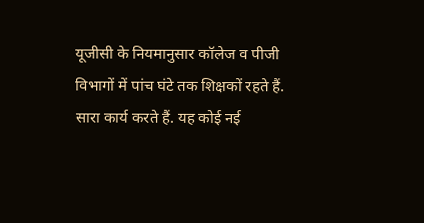यूजीसी के नियमानुसार कॉलेज व पीजी विभागों में पांच घंटे तक शिक्षकों रहते हैं. सारा कार्य करते हैं. यह कोई नई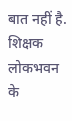बात नहीं है. शिक्षक लोकभवन के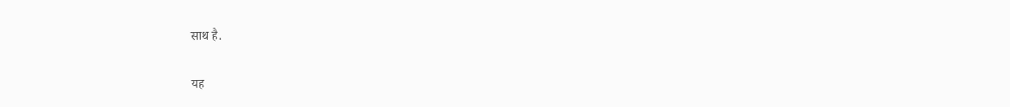साथ है.

यह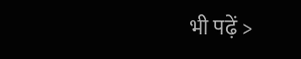भी पढ़ें >